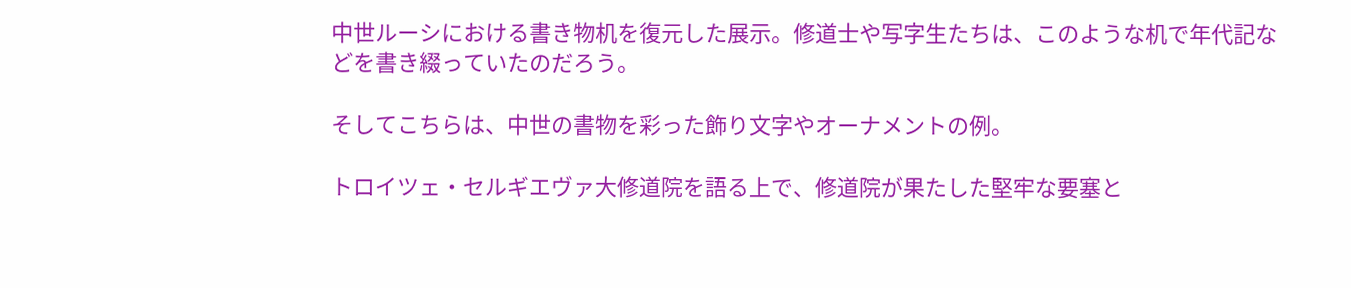中世ルーシにおける書き物机を復元した展示。修道士や写字生たちは、このような机で年代記などを書き綴っていたのだろう。

そしてこちらは、中世の書物を彩った飾り文字やオーナメントの例。

トロイツェ・セルギエヴァ大修道院を語る上で、修道院が果たした堅牢な要塞と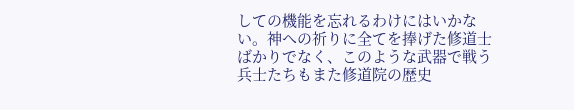しての機能を忘れるわけにはいかない。神への祈りに全てを捧げた修道士ばかりでなく、このような武器で戦う兵士たちもまた修道院の歴史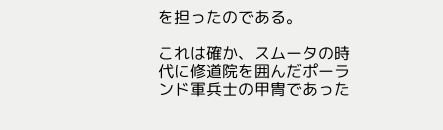を担ったのである。

これは確か、スムータの時代に修道院を囲んだポーランド軍兵士の甲冑であった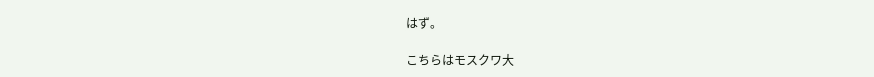はず。

こちらはモスクワ大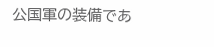公国軍の装備であ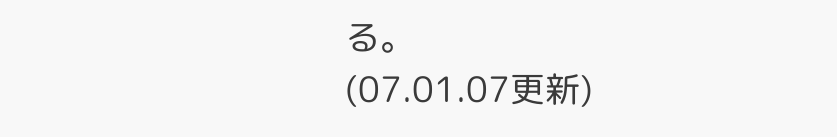る。
(07.01.07更新)